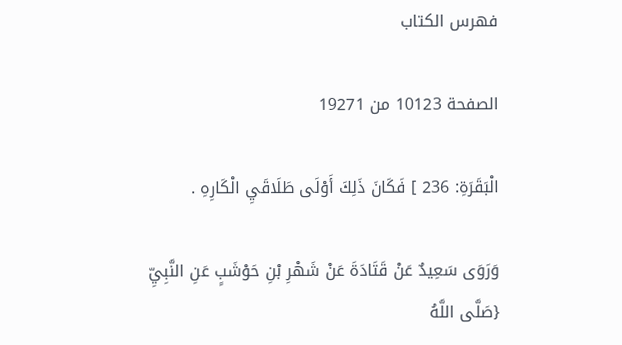فهرس الكتاب

الصفحة 10123 من 19271

الْبَقَرَةِ: 236 ] فَكَانَ ذَلِكَ أَوْلَى طَلَاقَيِ الْكَارِهِ .

وَرَوَى سَعِيدٌ عَنْ قَتَادَةَ عَنْ شَهْرِ بْنِ حَوْشَبٍ عَنِ النَّبِيِّ {صَلَّى اللَّهُ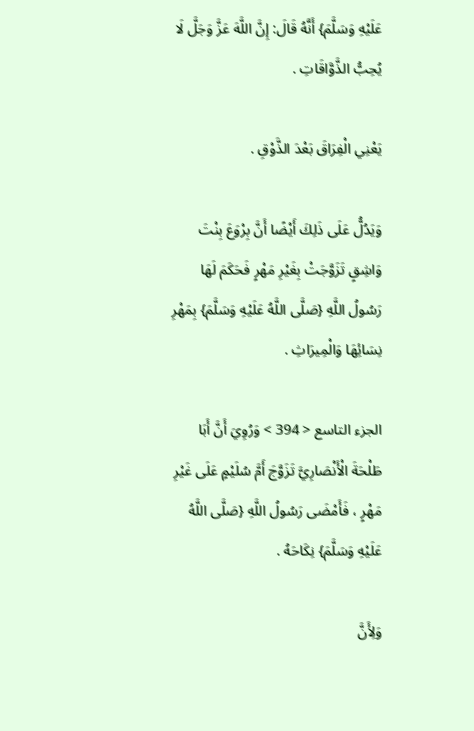عَلَيْهِ وَسَلَّمَ} أَنَّهُ قَالَ: إِنَّ اللَّهَ عَزَّ وَجَلَّ لَا يُحِبُّ الذَّوَّاقَاتِ .

يَعْنِي الْفِرَاقَ بَعْدَ الذَّوْقِ .

وَيَدُلُّ عَلَى ذَلِكَ أَيْضًا أَنَّ بِرْوَعَ بِنْتَ وَاشِقٍ تَزَوَّجَتْ بِغَيْرِ مَهْرٍ فَحَكَمَ لَهَا رَسُولُ اللَّهِ {صَلَّى اللَّهُ عَلَيْهِ وَسَلَّمَ} بِمَهْرِ نِسَائِهَا وَالْمِيرَاثِ .

الجزء التاسع < 394 > وَرُوِيَ أَنَّ أَبَا طَلْحَةَ الْأَنْصَارِيَّ تَزَوَّجَ أَمَّ سُلَيْمٍ عَلَى غَيْرِ مَهْرٍ ، فَأَمْضَى رَسُولُ اللَّهِ {صَلَّى اللَّهُ عَلَيْهِ وَسَلَّمَ} نِكَاحَهُ .

وَلِأَنَّ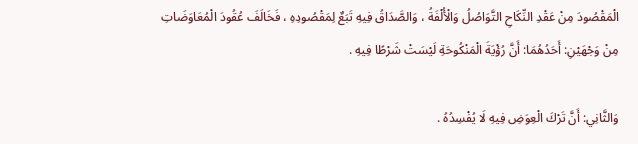الْمَقْصُودَ مِنْ عَقْدِ النِّكَاحِ التَّوَاصُلُ وَالْأُلْفَةُ ، وَالصَّدَاقُ فِيهِ تَبَعٌ لِمَقْصُودِهِ ، فَخَالَفَ عُقُودَ الْمُعَاوَضَاتِ مِنْ وَجْهَيْنِ: أَحَدُهُمَا: أَنَّ رُؤْيَةَ الْمَنْكُوحَةِ لَيْسَتْ شَرْطًا فِيهِ .

وَالثَّانِي: أَنَّ تَرْكَ الْعِوَضِ فِيهِ لَا يُفْسِدُهُ .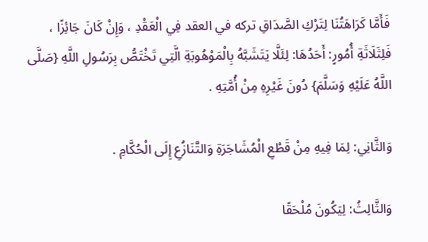فَأَمَّا كَرَاهَتُنَا لِتَرْكِ الصَّدَاقِ تركه في العقد فِي الْعَقْدِ ، وَإِنْ كَانَ جَائِزًا ، فَلِثَلَاثَةِ أُمُورٍ: أَحَدُهَا: لِئَلَّا يَتَشَبَّهُ بِالْمَوْهُوبَةِ الَّتِي تَخْتَصُّ بِرَسُولِ اللَّهِ {صَلَّى اللَّهُ عَلَيْهِ وَسَلَّمَ} دُونَ غَيْرِهِ مِنْ أُمَّتِهِ .

وَالثَّانِي: لِمَا فِيهِ مِنْ قَطْعِ الْمُشَاجَرَةِ وَالتَّنَازُعِ إِلَى الْحُكَّامِ .

وَالثَّالِثُ: لِيَكُونَ مُلْحَقًا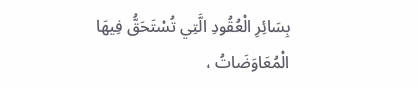بِسَائِرِ الْعُقُودِ الَّتِي تُسْتَحَقُّ فِيهَا الْمُعَاوَضَاتُ ،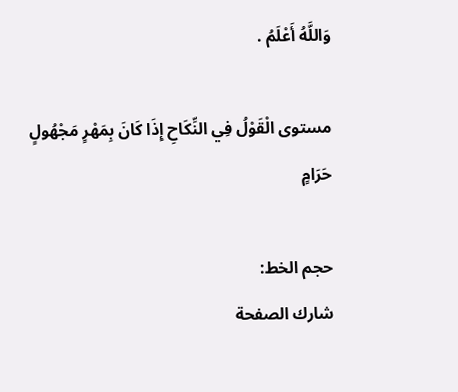وَاللَّهُ أَعْلَمُ .

مستوى الْقَوْلُ فِي النِّكَاحِ إِذَا كَانَ بِمَهْرٍ مَجْهُولٍ حَرَامٍ

حجم الخط:
شارك الصفحة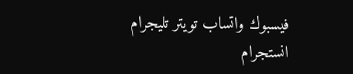فيسبوك واتساب تويتر تليجرام انستجرام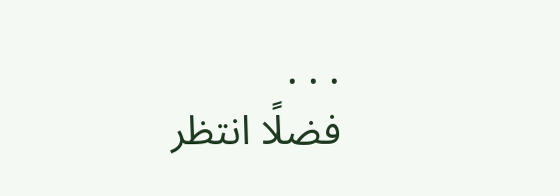. . .
فضلًا انتظر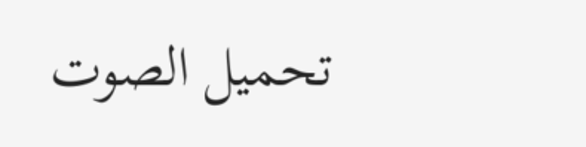تحميل الصوت